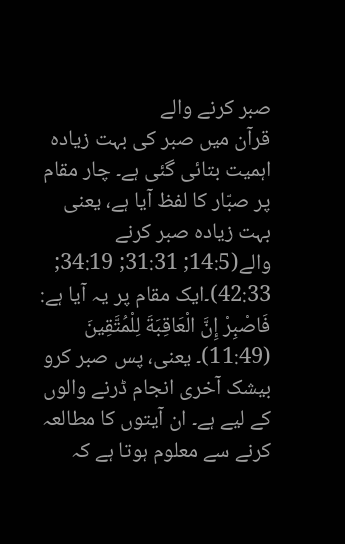صبر کرنے والے
قرآن میں صبر کی بہت زیادہ اہمیت بتائی گئی ہے۔ چار مقام پر صبّار کا لفظ آیا ہے، یعنی بہت زیادہ صبر کرنے والے(14:5; 31:31; 34:19; 42:33)۔ایک مقام پر یہ آیا ہے: فَاصْبِرْ إِنَّ الْعَاقِبَةَ لِلْمُتَّقِينَ (11:49)۔ یعنی، پس صبر کرو بیشک آخری انجام ڈرنے والوں کے لیے ہے۔ ان آیتوں کا مطالعہ کرنے سے معلوم ہوتا ہے کہ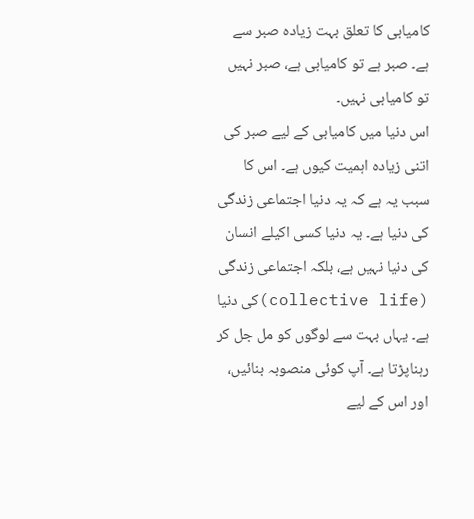کامیابی کا تعلق بہت زیادہ صبر سے ہے۔ صبر ہے تو کامیابی ہے، صبر نہیں تو کامیابی نہیں۔
اس دنیا میں کامیابی کے لیے صبر کی اتنی زیادہ اہمیت کیوں ہے۔ اس کا سبب یہ ہے کہ یہ دنیا اجتماعی زندگی کی دنیا ہے۔ یہ دنیا کسی اکیلے انسان کی دنیا نہیں ہے، بلکہ اجتماعی زندگی (collective life)کی دنیا ہے۔ یہاں بہت سے لوگوں کو مل جل کر رہناپڑتا ہے۔ آپ کوئی منصوبہ بنائیں، اور اس کے لیے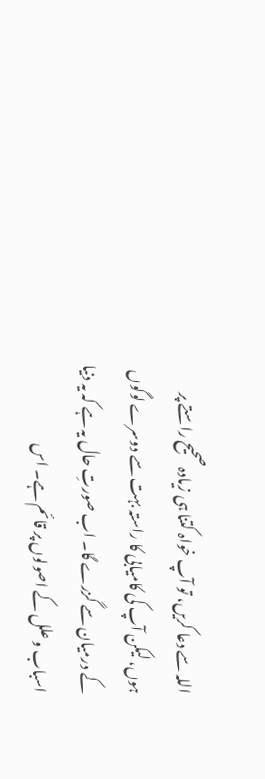اللہ سے دعا کریں، تو آپ خواہ کتنا ہی زیادہ صحیح راستے پر ہوں، لیکن آپ کی کامیابی کا راستہ بہت سے دوسرے لوگوں کے درمیان سے گزرے گا۔ اب صورتِ حال یہ ہے کہ یہ دنیا اسباب و علل کے اصولوں پر قائم ہے۔ اس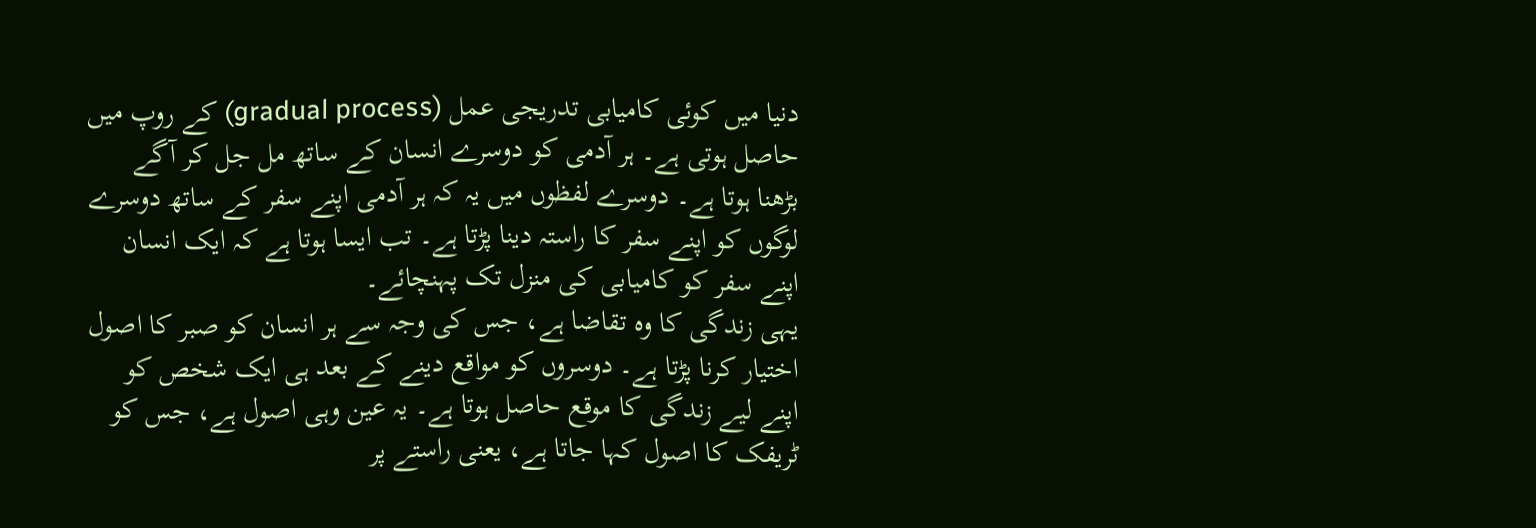دنیا میں کوئی کامیابی تدریجی عمل (gradual process) کے روپ میں حاصل ہوتی ہے۔ ہر آدمی کو دوسرے انسان کے ساتھ مل جل کر آگے بڑھنا ہوتا ہے۔ دوسرے لفظوں میں یہ کہ ہر آدمی اپنے سفر کے ساتھ دوسرے لوگوں کو اپنے سفر کا راستہ دینا پڑتا ہے۔ تب ایسا ہوتا ہے کہ ایک انسان اپنے سفر کو کامیابی کی منزل تک پہنچائے۔
یہی زندگی کا وہ تقاضا ہے، جس کی وجہ سے ہر انسان کو صبر کا اصول اختیار کرنا پڑتا ہے۔ دوسروں کو مواقع دینے کے بعد ہی ایک شخص کو اپنے لیے زندگی کا موقع حاصل ہوتا ہے۔ یہ عین وہی اصول ہے، جس کو ٹریفک کا اصول کہا جاتا ہے، یعنی راستے پر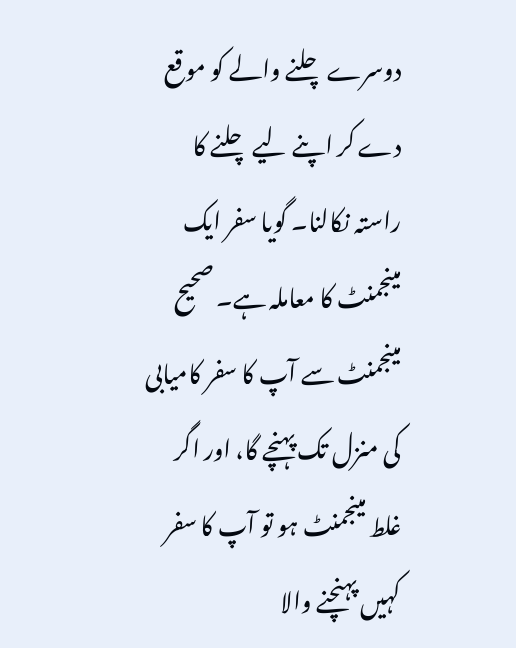دوسرے چلنے والے کو موقع دے کر اپنے لیے چلنے کا راستہ نکالنا۔ گویا سفر ایک مینجمنٹ کا معاملہ ہے۔ صحیح مینجمنٹ سے آپ کا سفر کامیابی کی منزل تک پہنچے گا، اور اگر غلط مینجمنٹ ہو تو آپ کا سفر کہیں پہنچنے والا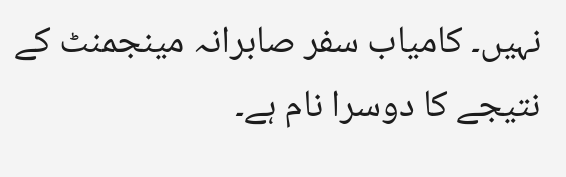نہیں۔ کامیاب سفر صابرانہ مینجمنٹ کے نتیجے کا دوسرا نام ہے۔